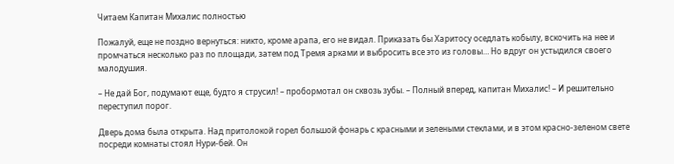Читаем Капитан Михалис полностью

Пожалуй, еще не поздно вернуться: никто, кроме арапа, его не видал. Приказать бы Харитосу оседлать кобылу, вскочить на нее и промчаться несколько раз по площади, затем под Тремя арками и выбросить все это из головы… Но вдруг он устыдился своего малодушия.

– Не дай Бог, подумают еще, будто я струсил! – пробормотал он сквозь зубы. – Полный вперед, капитан Михалис! – И решительно переступил порог.

Дверь дома была открыта. Над притолокой горел большой фонарь с красными и зелеными стеклами, и в этом красно-зеленом свете посреди комнаты стоял Нури-бей. Он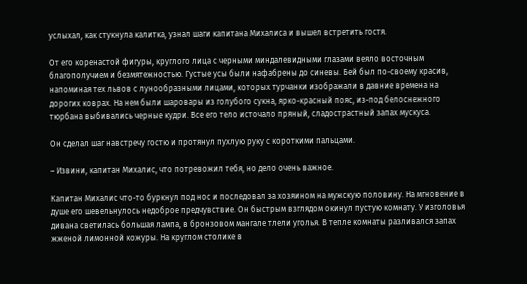услыхал, как стукнула калитка, узнал шаги капитана Михалиса и вышел встретить гостя.

От его коренастой фигуры, круглого лица с черными миндалевидными глазами веяло восточным благополучием и безмятежностью. Густые усы были нафабрены до синевы. Бей был по-своему красив, напоминая тех львов с лунообразными лицами, которых турчанки изображали в давние времена на дорогих коврах. На нем были шаровары из голубого сукна, ярко-красный пояс, из-под белоснежного тюрбана выбивались черные кудри. Все его тело источало пряный, сладострастный запах мускуса.

Он сделал шаг навстречу гостю и протянул пухлую руку с короткими пальцами.

– Извини, капитан Михалис, что потревожил тебя, но дело очень важное.

Капитан Михалис что-то буркнул под нос и последовал за хозяином на мужскую половину. На мгновение в душе его шевельнулось недоброе предчувствие. Он быстрым взглядом окинул пустую комнату. У изголовья дивана светилась большая лампа, в бронзовом мангале тлели уголья. В тепле комнаты разливался запах жженой лимонной кожуры. На круглом столике в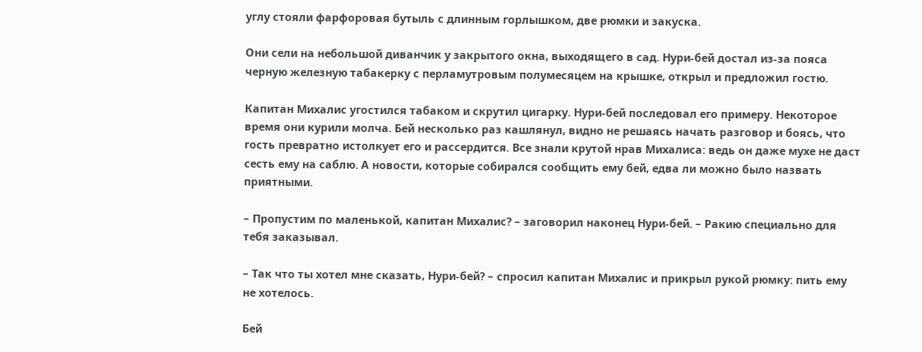углу стояли фарфоровая бутыль с длинным горлышком, две рюмки и закуска.

Они сели на небольшой диванчик у закрытого окна, выходящего в сад. Нури-бей достал из-за пояса черную железную табакерку с перламутровым полумесяцем на крышке, открыл и предложил гостю.

Капитан Михалис угостился табаком и скрутил цигарку. Нури-бей последовал его примеру. Некоторое время они курили молча. Бей несколько раз кашлянул, видно не решаясь начать разговор и боясь, что гость превратно истолкует его и рассердится. Все знали крутой нрав Михалиса: ведь он даже мухе не даст сесть ему на саблю. А новости, которые собирался сообщить ему бей, едва ли можно было назвать приятными.

– Пропустим по маленькой, капитан Михалис? – заговорил наконец Нури-бей. – Ракию специально для тебя заказывал.

– Так что ты хотел мне сказать, Нури-бей? – спросил капитан Михалис и прикрыл рукой рюмку: пить ему не хотелось.

Бей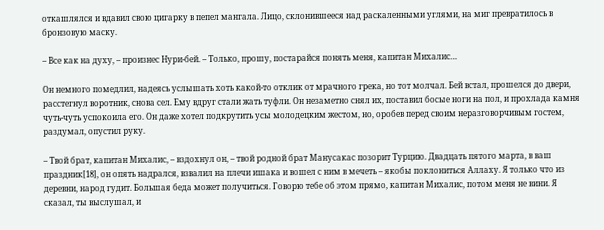откашлялся и вдавил свою цигарку в пепел мангала. Лицо, склонившееся над раскаленными углями, на миг превратилось в бронзовую маску.

– Все как на духу, – произнес Нури-бей. – Только, прошу, постарайся понять меня, капитан Михалис…

Он немного помедлил, надеясь услышать хоть какой-то отклик от мрачного грека, но тот молчал. Бей встал, прошелся до двери, расстегнул воротник, снова сел. Ему вдруг стали жать туфли. Он незаметно снял их, поставил босые ноги на пол, и прохлада камня чуть-чуть успокоила его. Он даже хотел подкрутить усы молодецким жестом, но, оробев перед своим неразговорчивым гостем, раздумал, опустил руку.

– Твой брат, капитан Михалис, – вздохнул он, – твой родной брат Манусакас позорит Турцию. Двадцать пятого марта, в ваш праздник[18], он опять надрался, взвалил на плечи ишака и вошел с ним в мечеть – якобы поклониться Аллаху. Я только что из деревни, народ гудит. Большая беда может получиться. Говорю тебе об этом прямо, капитан Михалис, потом меня не вини. Я сказал, ты выслушал, и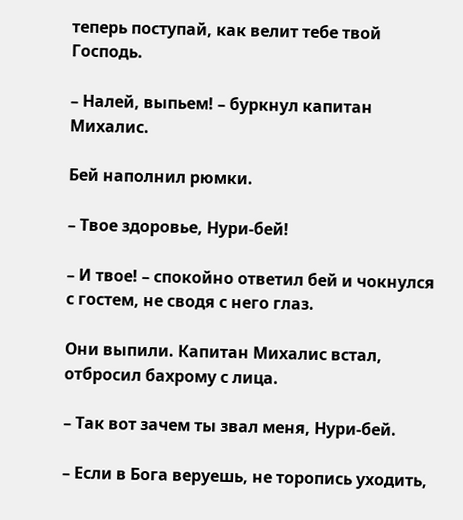теперь поступай, как велит тебе твой Господь.

– Налей, выпьем! – буркнул капитан Михалис.

Бей наполнил рюмки.

– Твое здоровье, Нури-бей!

– И твое! – спокойно ответил бей и чокнулся с гостем, не сводя с него глаз.

Они выпили. Капитан Михалис встал, отбросил бахрому с лица.

– Так вот зачем ты звал меня, Нури-бей.

– Если в Бога веруешь, не торопись уходить,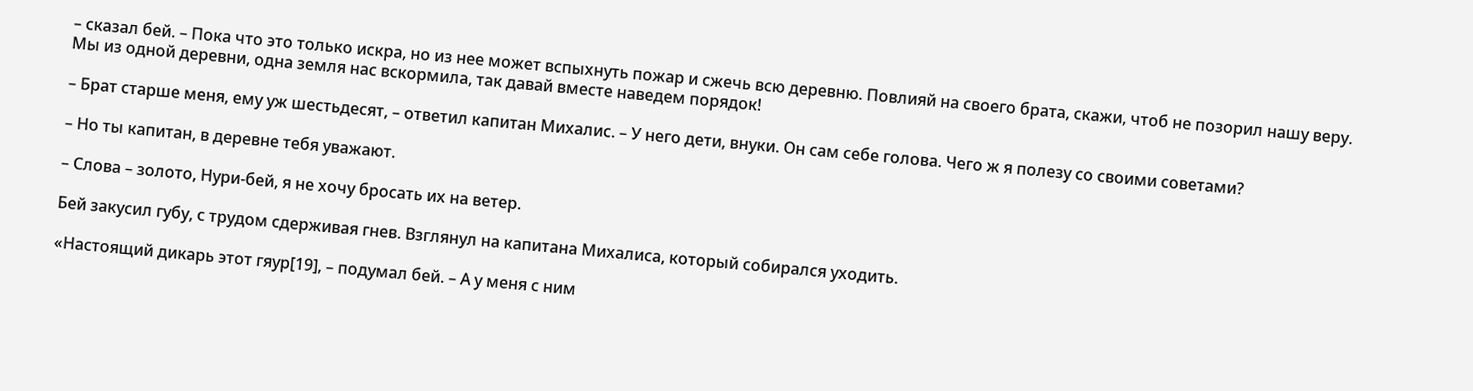– сказал бей. – Пока что это только искра, но из нее может вспыхнуть пожар и сжечь всю деревню. Повлияй на своего брата, скажи, чтоб не позорил нашу веру. Мы из одной деревни, одна земля нас вскормила, так давай вместе наведем порядок!

– Брат старше меня, ему уж шестьдесят, – ответил капитан Михалис. – У него дети, внуки. Он сам себе голова. Чего ж я полезу со своими советами?

– Но ты капитан, в деревне тебя уважают.

– Слова – золото, Нури-бей, я не хочу бросать их на ветер.

Бей закусил губу, с трудом сдерживая гнев. Взглянул на капитана Михалиса, который собирался уходить.

«Настоящий дикарь этот гяур[19], – подумал бей. – А у меня с ним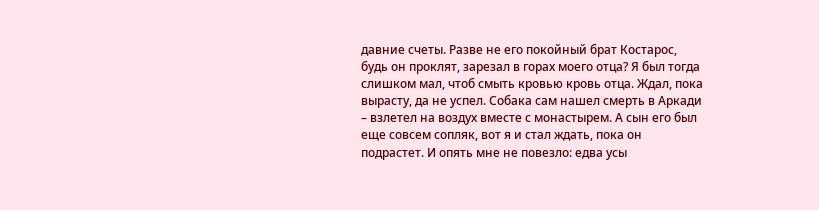давние счеты. Разве не его покойный брат Костарос, будь он проклят, зарезал в горах моего отца? Я был тогда слишком мал, чтоб смыть кровью кровь отца. Ждал, пока вырасту, да не успел. Собака сам нашел смерть в Аркади – взлетел на воздух вместе с монастырем. А сын его был еще совсем сопляк, вот я и стал ждать, пока он подрастет. И опять мне не повезло: едва усы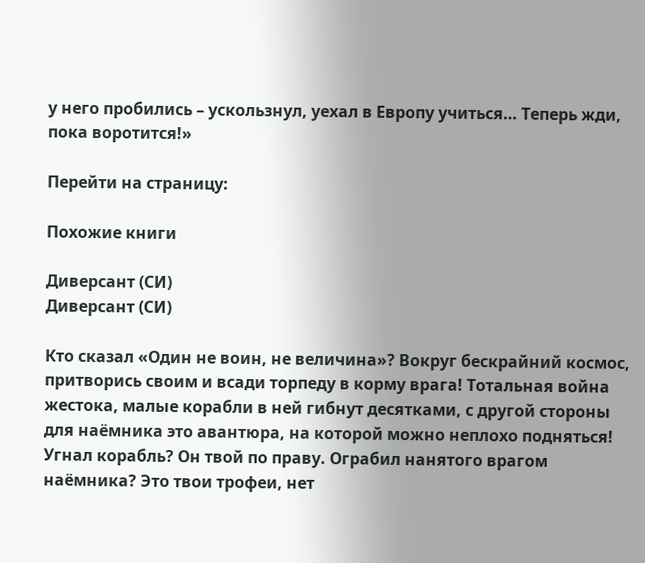у него пробились – ускользнул, уехал в Европу учиться… Теперь жди, пока воротится!»

Перейти на страницу:

Похожие книги

Диверсант (СИ)
Диверсант (СИ)

Кто сказал «Один не воин, не величина»? Вокруг бескрайний космос, притворись своим и всади торпеду в корму врага! Тотальная война жестока, малые корабли в ней гибнут десятками, с другой стороны для наёмника это авантюра, на которой можно неплохо подняться! Угнал корабль? Он твой по праву. Ограбил нанятого врагом наёмника? Это твои трофеи, нет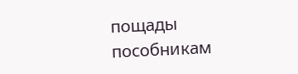пощады пособникам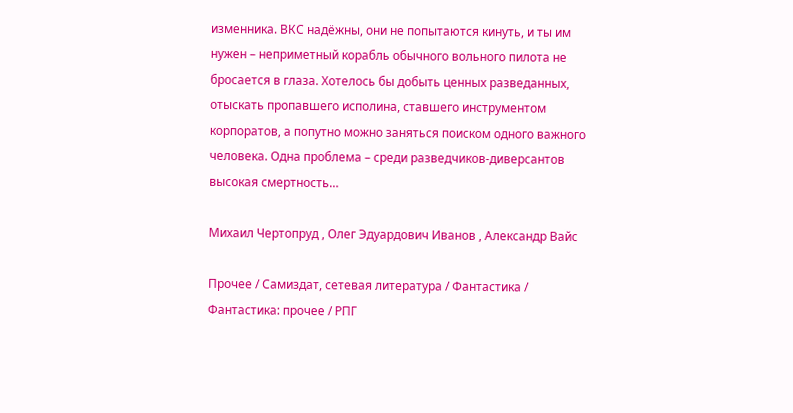изменника. ВКС надёжны, они не попытаются кинуть, и ты им нужен – неприметный корабль обычного вольного пилота не бросается в глаза. Хотелось бы добыть ценных разведанных, отыскать пропавшего исполина, ставшего инструментом корпоратов, а попутно можно заняться поиском одного важного человека. Одна проблема – среди разведчиков-диверсантов высокая смертность…

Михаил Чертопруд , Олег Эдуардович Иванов , Александр Вайс

Прочее / Самиздат, сетевая литература / Фантастика / Фантастика: прочее / РПГ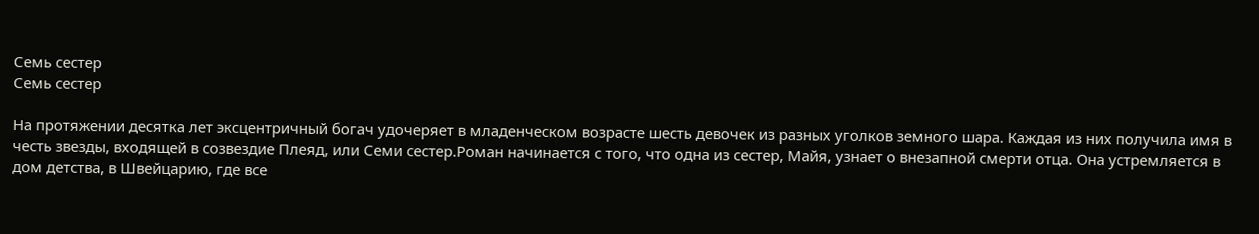Семь сестер
Семь сестер

На протяжении десятка лет эксцентричный богач удочеряет в младенческом возрасте шесть девочек из разных уголков земного шара. Каждая из них получила имя в честь звезды, входящей в созвездие Плеяд, или Семи сестер.Роман начинается с того, что одна из сестер, Майя, узнает о внезапной смерти отца. Она устремляется в дом детства, в Швейцарию, где все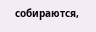собираются,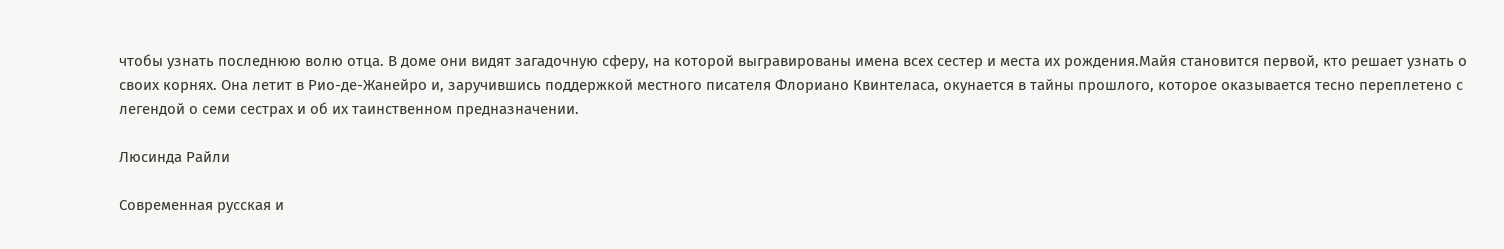чтобы узнать последнюю волю отца. В доме они видят загадочную сферу, на которой выгравированы имена всех сестер и места их рождения.Майя становится первой, кто решает узнать о своих корнях. Она летит в Рио-де-Жанейро и, заручившись поддержкой местного писателя Флориано Квинтеласа, окунается в тайны прошлого, которое оказывается тесно переплетено с легендой о семи сестрах и об их таинственном предназначении.

Люсинда Райли

Современная русская и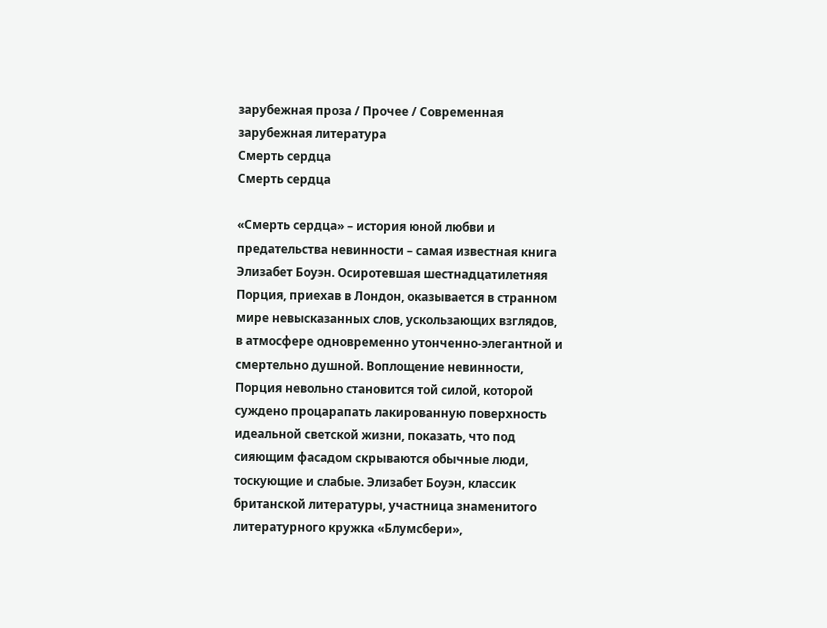зарубежная проза / Прочее / Современная зарубежная литература
Смерть сердца
Смерть сердца

«Смерть сердца» – история юной любви и предательства невинности – самая известная книга Элизабет Боуэн. Осиротевшая шестнадцатилетняя Порция, приехав в Лондон, оказывается в странном мире невысказанных слов, ускользающих взглядов, в атмосфере одновременно утонченно-элегантной и смертельно душной. Воплощение невинности, Порция невольно становится той силой, которой суждено процарапать лакированную поверхность идеальной светской жизни, показать, что под сияющим фасадом скрываются обычные люди, тоскующие и слабые. Элизабет Боуэн, классик британской литературы, участница знаменитого литературного кружка «Блумсбери»,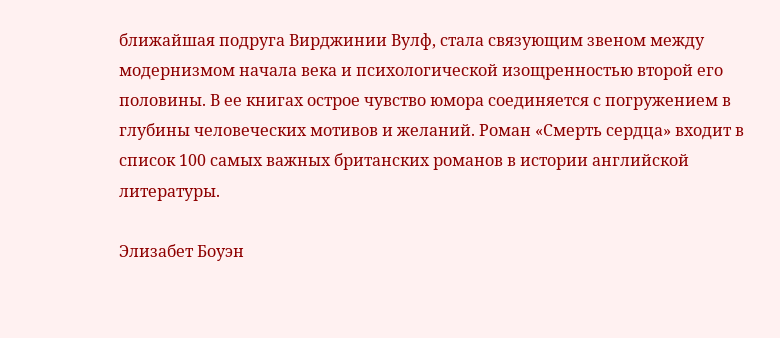ближайшая подруга Вирджинии Вулф, стала связующим звеном между модернизмом начала века и психологической изощренностью второй его половины. В ее книгах острое чувство юмора соединяется с погружением в глубины человеческих мотивов и желаний. Роман «Смерть сердца» входит в список 100 самых важных британских романов в истории английской литературы.

Элизабет Боуэн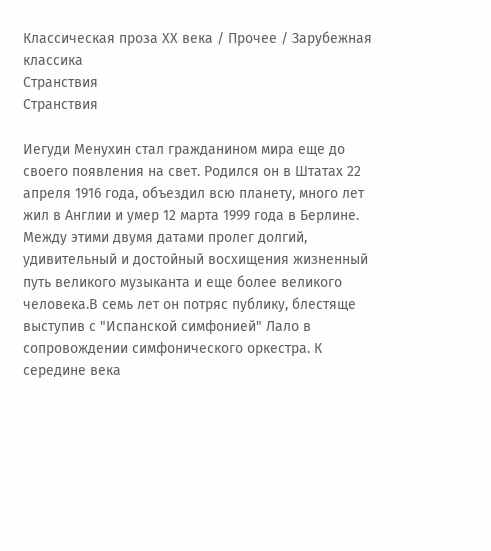Классическая проза ХX века / Прочее / Зарубежная классика
Странствия
Странствия

Иегуди Менухин стал гражданином мира еще до своего появления на свет. Родился он в Штатах 22 апреля 1916 года, объездил всю планету, много лет жил в Англии и умер 12 марта 1999 года в Берлине. Между этими двумя датами пролег долгий, удивительный и достойный восхищения жизненный путь великого музыканта и еще более великого человека.В семь лет он потряс публику, блестяще выступив с "Испанской симфонией" Лало в сопровождении симфонического оркестра. К середине века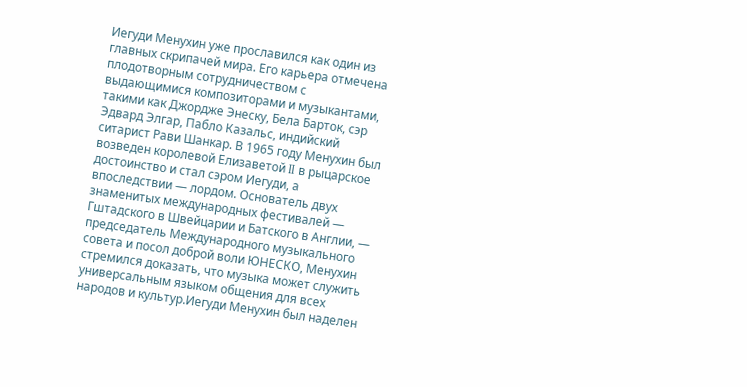Иегуди Менухин уже прославился как один из главных скрипачей мира. Его карьера отмечена плодотворным сотрудничеством с выдающимися композиторами и музыкантами, такими как Джордже Энеску, Бела Барток, сэр Эдвард Элгар, Пабло Казальс, индийский ситарист Рави Шанкар. В 1965 году Менухин был возведен королевой Елизаветой II в рыцарское достоинство и стал сэром Иегуди, а впоследствии — лордом. Основатель двух знаменитых международных фестивалей — Гштадского в Швейцарии и Батского в Англии, — председатель Международного музыкального совета и посол доброй воли ЮНЕСКО, Менухин стремился доказать, что музыка может служить универсальным языком общения для всех народов и культур.Иегуди Менухин был наделен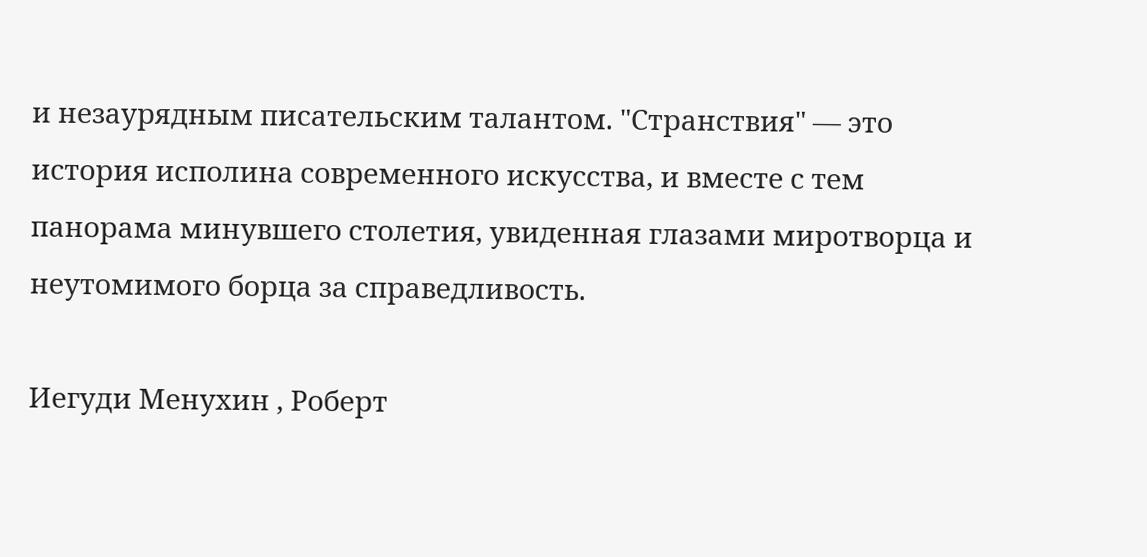и незаурядным писательским талантом. "Странствия" — это история исполина современного искусства, и вместе с тем панорама минувшего столетия, увиденная глазами миротворца и неутомимого борца за справедливость.

Иегуди Менухин , Роберт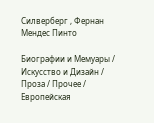Силверберг , Фернан Мендес Пинто

Биографии и Мемуары / Искусство и Дизайн / Проза / Прочее / Европейская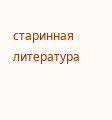старинная литература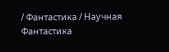/ Фантастика / Научная Фантастика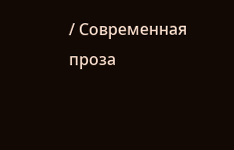/ Современная проза